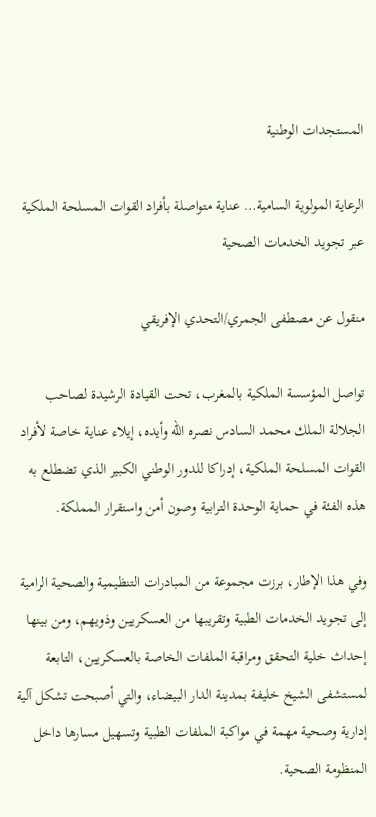المستجدات الوطنية

الرعاية المولوية السامية… عناية متواصلة بأفراد القوات المسلحة الملكية عبر تجويد الخدمات الصحية

منقول عن مصطفى الجمري/التحدي الإفريقي

تواصل المؤسسة الملكية بالمغرب، تحت القيادة الرشيدة لصاحب الجلالة الملك محمد السادس نصره الله وأيده، إيلاء عناية خاصة لأفراد القوات المسلحة الملكية، إدراكا للدور الوطني الكبير الذي تضطلع به هذه الفئة في حماية الوحدة الترابية وصون أمن واستقرار المملكة.

وفي هذا الإطار، برزت مجموعة من المبادرات التنظيمية والصحية الرامية إلى تجويد الخدمات الطبية وتقريبها من العسكريين وذويهم، ومن بينها إحداث خلية التحقق ومراقبة الملفات الخاصة بالعسكريين، التابعة لمستشفى الشيخ خليفة بمدينة الدار البيضاء، والتي أصبحت تشكل آلية إدارية وصحية مهمة في مواكبة الملفات الطبية وتسهيل مسارها داخل المنظومة الصحية.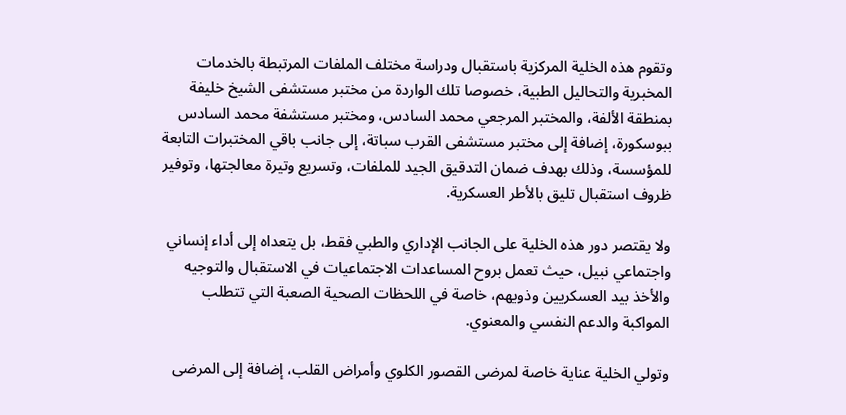وتقوم هذه الخلية المركزية باستقبال ودراسة مختلف الملفات المرتبطة بالخدمات المخبرية والتحاليل الطبية، خصوصا تلك الواردة من مختبر مستشفى الشيخ خليفة بمنطقة الألفة، والمختبر المرجعي محمد السادس، ومختبر مستشفة محمد السادس ببوسكورة، إضافة إلى مختبر مستشفى القرب سباتة، إلى جانب باقي المختبرات التابعة للمؤسسة، وذلك بهدف ضمان التدقيق الجيد للملفات، وتسريع وتيرة معالجتها، وتوفير ظروف استقبال تليق بالأطر العسكرية.

ولا يقتصر دور هذه الخلية على الجانب الإداري والطبي فقط، بل يتعداه إلى أداء إنساني واجتماعي نبيل، حيث تعمل بروح المساعدات الاجتماعيات في الاستقبال والتوجيه والأخذ بيد العسكريين وذويهم، خاصة في اللحظات الصحية الصعبة التي تتطلب المواكبة والدعم النفسي والمعنوي.

وتولي الخلية عناية خاصة لمرضى القصور الكلوي وأمراض القلب، إضافة إلى المرضى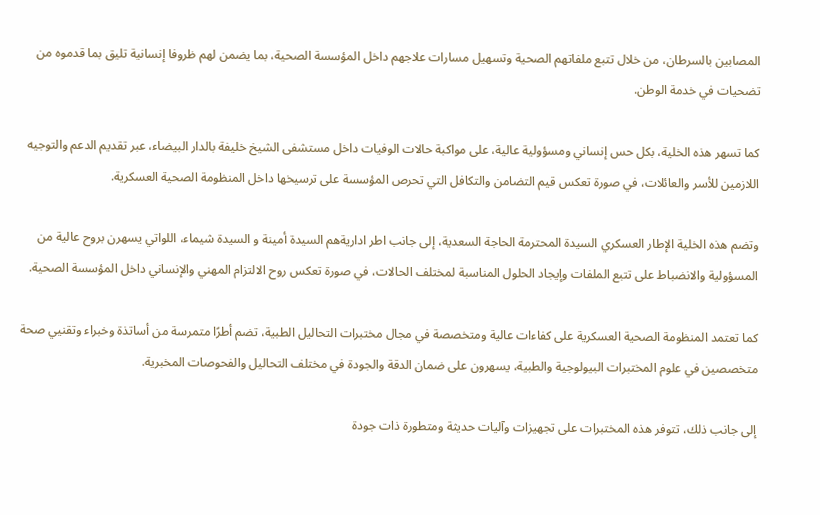المصابين بالسرطان، من خلال تتبع ملفاتهم الصحية وتسهيل مسارات علاجهم داخل المؤسسة الصحية، بما يضمن لهم ظروفا إنسانية تليق بما قدموه من تضحيات في خدمة الوطن.

كما تسهر هذه الخلية، بكل حس إنساني ومسؤولية عالية، على مواكبة حالات الوفيات داخل مستشفى الشيخ خليفة بالدار البيضاء، عبر تقديم الدعم والتوجيه اللازمين للأسر والعائلات، في صورة تعكس قيم التضامن والتكافل التي تحرص المؤسسة على ترسيخها داخل المنظومة الصحية العسكرية.

وتضم هذه الخلية الإطار العسكري السيدة المحترمة الحاجة السعدية، إلى جانب اطر اداريةهم السيدة أمينة و السيدة شيماء، اللواتي يسهرن بروح عالية من المسؤولية والانضباط على تتبع الملفات وإيجاد الحلول المناسبة لمختلف الحالات، في صورة تعكس روح الالتزام المهني والإنساني داخل المؤسسة الصحية.

كما تعتمد المنظومة الصحية العسكرية على كفاءات عالية ومتخصصة في مجال مختبرات التحاليل الطبية، تضم أطرًا متمرسة من أساتذة وخبراء وتقنيي صحة متخصصين في علوم المختبرات البيولوجية والطبية، يسهرون على ضمان الدقة والجودة في مختلف التحاليل والفحوصات المخبرية.

إلى جانب ذلك، تتوفر هذه المختبرات على تجهيزات وآليات حديثة ومتطورة ذات جودة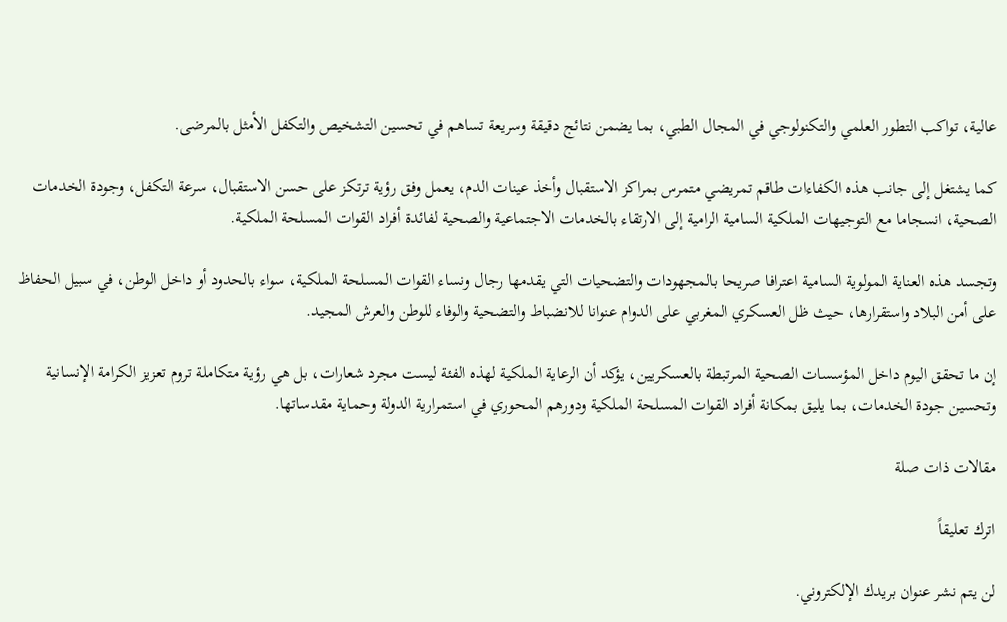عالية، تواكب التطور العلمي والتكنولوجي في المجال الطبي، بما يضمن نتائج دقيقة وسريعة تساهم في تحسين التشخيص والتكفل الأمثل بالمرضى.

كما يشتغل إلى جانب هذه الكفاءات طاقم تمريضي متمرس بمراكز الاستقبال وأخذ عينات الدم، يعمل وفق رؤية ترتكز على حسن الاستقبال، سرعة التكفل، وجودة الخدمات الصحية، انسجاما مع التوجيهات الملكية السامية الرامية إلى الارتقاء بالخدمات الاجتماعية والصحية لفائدة أفراد القوات المسلحة الملكية.

وتجسد هذه العناية المولوية السامية اعترافا صريحا بالمجهودات والتضحيات التي يقدمها رجال ونساء القوات المسلحة الملكية، سواء بالحدود أو داخل الوطن، في سبيل الحفاظ على أمن البلاد واستقرارها، حيث ظل العسكري المغربي على الدوام عنوانا للانضباط والتضحية والوفاء للوطن والعرش المجيد.

إن ما تحقق اليوم داخل المؤسسات الصحية المرتبطة بالعسكريين، يؤكد أن الرعاية الملكية لهذه الفئة ليست مجرد شعارات، بل هي رؤية متكاملة تروم تعزيز الكرامة الإنسانية وتحسين جودة الخدمات، بما يليق بمكانة أفراد القوات المسلحة الملكية ودورهم المحوري في استمرارية الدولة وحماية مقدساتها.

مقالات ذات صلة

اترك تعليقاً

لن يتم نشر عنوان بريدك الإلكتروني.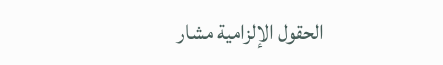الحقول الإلزامية مشار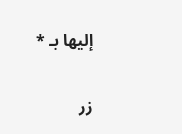إليها بـ *

زر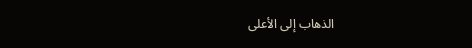الذهاب إلى الأعلى